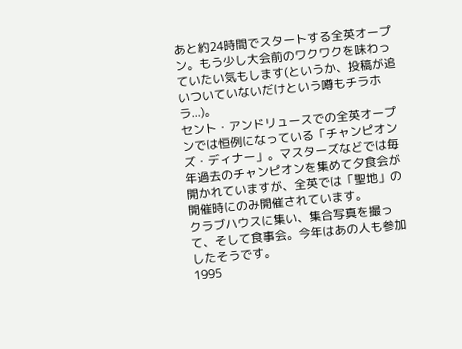あと約24時間でスタートする全英オープン。もう少し大会前のワクワクを味わっていたい気もします(というか、投稿が追いついていないだけという噂もチラホラ...)。
セント・アンドリュースでの全英オープンでは恒例になっている「チャンピオンズ・ディナー」。マスターズなどでは毎年過去のチャンピオンを集めて夕食会が開かれていますが、全英では「聖地」の開催時にのみ開催されています。
クラブハウスに集い、集合写真を撮って、そして食事会。今年はあの人も参加したそうです。
1995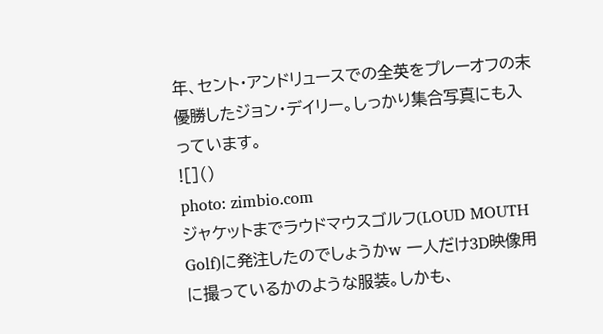年、セント・アンドリュースでの全英をプレーオフの末優勝したジョン・デイリー。しっかり集合写真にも入っています。
![]()
photo: zimbio.com
ジャケットまでラウドマウスゴルフ(LOUD MOUTH Golf)に発注したのでしょうかw 一人だけ3D映像用に撮っているかのような服装。しかも、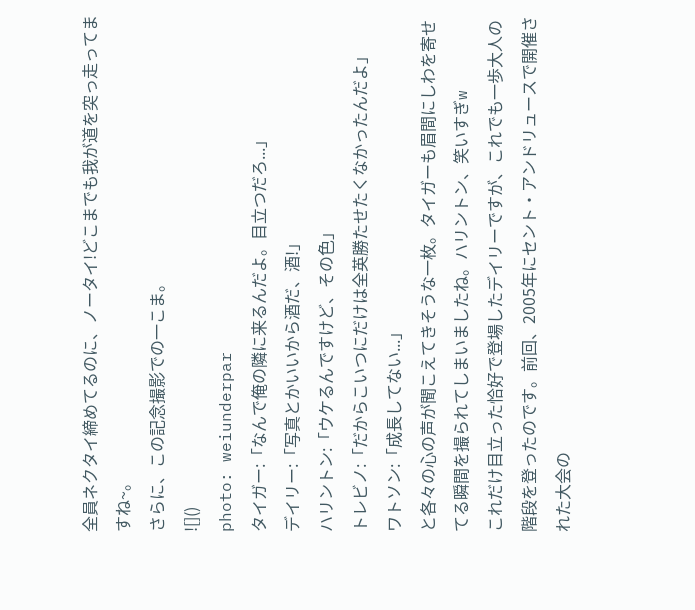全員ネクタイ締めてるのに、ノータイ!どこまでも我が道を突っ走ってますね~。
さらに、この記念撮影での一こま。
![]()
photo: weiunderpar
タイガー:「なんで俺の隣に来るんだよ。目立つだろ...」
デイリー:「写真とかいいから酒だ、酒!」
ハリントン:「ウケるんですけど、その色」
トレビノ:「だからこいつにだけは全英勝たせたくなかったんだよ」
ワトソン:「成長してない...」
と各々の心の声が聞こえてきそうな一枚。タイガーも眉間にしわを寄せてる瞬間を撮られてしまいましたね。ハリントン、笑いすぎw
これだけ目立った恰好で登場したデイリーですが、これでも一歩大人の階段を登ったのです。前回、2005年にセント・アンドリュースで開催された大会の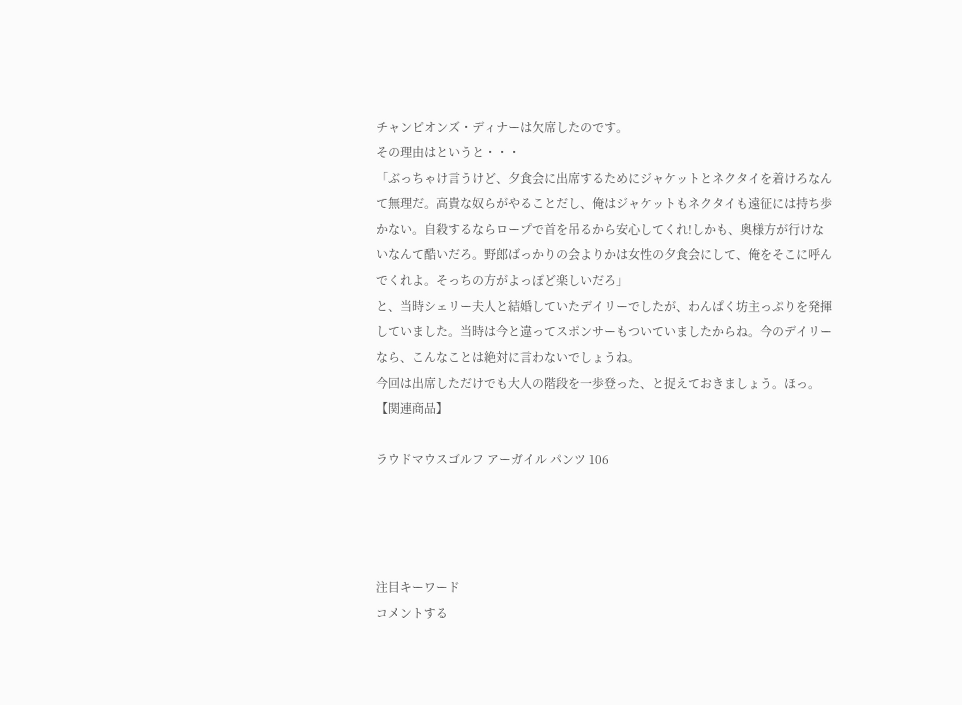チャンピオンズ・ディナーは欠席したのです。
その理由はというと・・・
「ぶっちゃけ言うけど、夕食会に出席するためにジャケットとネクタイを着けろなんて無理だ。高貴な奴らがやることだし、俺はジャケットもネクタイも遠征には持ち歩かない。自殺するならロープで首を吊るから安心してくれ!しかも、奥様方が行けないなんて酷いだろ。野郎ばっかりの会よりかは女性の夕食会にして、俺をそこに呼んでくれよ。そっちの方がよっぽど楽しいだろ」
と、当時シェリー夫人と結婚していたデイリーでしたが、わんぱく坊主っぷりを発揮していました。当時は今と違ってスポンサーもついていましたからね。今のデイリーなら、こんなことは絶対に言わないでしょうね。
今回は出席しただけでも大人の階段を一歩登った、と捉えておきましょう。ほっ。
【関連商品】

ラウドマウスゴルフ アーガイル パンツ 106




注目キーワード
コメントする